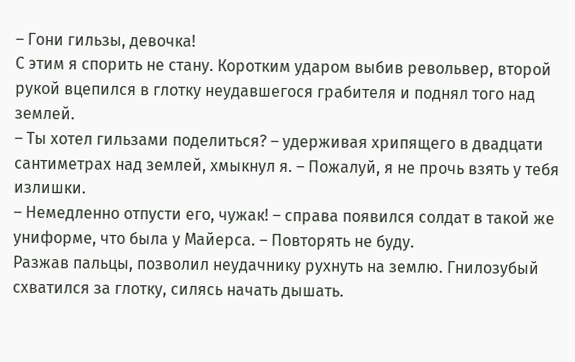– Гони гильзы, девочка!
С этим я спорить не стану. Коротким ударом выбив револьвер, второй рукой вцепился в глотку неудавшегося грабителя и поднял того над землей.
– Ты хотел гильзами поделиться? – удерживая хрипящего в двадцати сантиметрах над землей, хмыкнул я. – Пожалуй, я не прочь взять у тебя излишки.
– Немедленно отпусти его, чужак! – справа появился солдат в такой же униформе, что была у Майерса. – Повторять не буду.
Разжав пальцы, позволил неудачнику рухнуть на землю. Гнилозубый схватился за глотку, силясь начать дышать.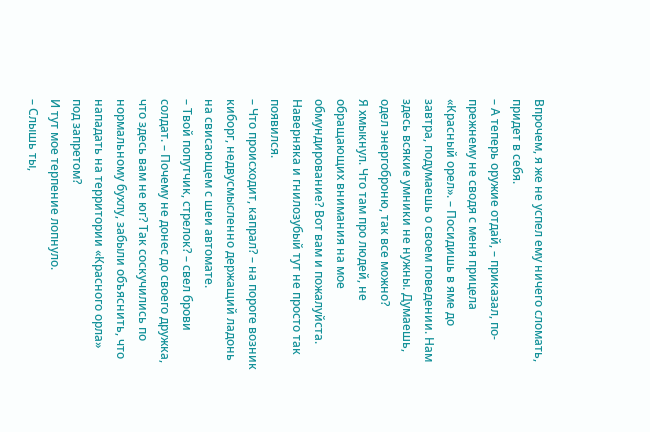Впрочем, я же не успел ему ничего сломать, придет в себя.
– А теперь оружие отдай, – приказал, по-прежнему не сводя с меня прицела «Красный орел». – Посидишь в яме до завтра, подумаешь о своем поведении. Нам здесь всякие умники не нужны. Думаешь, одел энергоброню, так все можно?
Я хмыкнул. Что там про людей, не обращающих внимания на мое обмундирование? Вот вам и пожалуйста. Наверняка и гнилозубый тут не просто так появился.
– Что происходит, капрал? – на пороге возник киборг, недвусмысленно держащий ладонь на свисающем с шеи автомате.
– Твой попутчик, стрелок? – свел брови солдат. – Почему не донес до своего дружка, что здесь вам не юг? Так соскучились по нормальному бухлу, забыли объяснить, что нападать на территории «Красного орла» под запретом?
И тут мое терпение лопнуло.
– Слышь ты,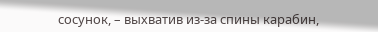сосунок, – выхватив из-за спины карабин,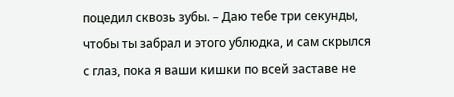поцедил сквозь зубы. – Даю тебе три секунды, чтобы ты забрал и этого ублюдка, и сам скрылся с глаз, пока я ваши кишки по всей заставе не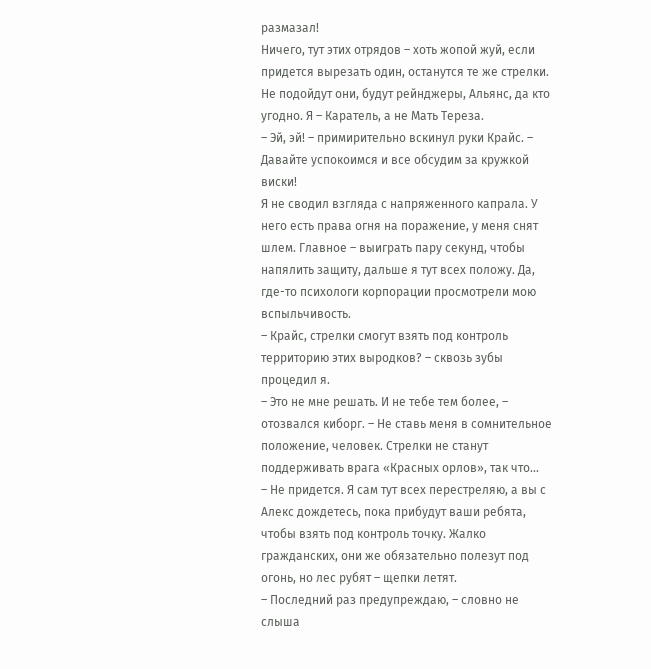размазал!
Ничего, тут этих отрядов – хоть жопой жуй, если придется вырезать один, останутся те же стрелки. Не подойдут они, будут рейнджеры, Альянс, да кто угодно. Я – Каратель, а не Мать Тереза.
– Эй, эй! – примирительно вскинул руки Крайс. – Давайте успокоимся и все обсудим за кружкой виски!
Я не сводил взгляда с напряженного капрала. У него есть права огня на поражение, у меня снят шлем. Главное – выиграть пару секунд, чтобы напялить защиту, дальше я тут всех положу. Да, где-то психологи корпорации просмотрели мою вспыльчивость.
– Крайс, стрелки смогут взять под контроль территорию этих выродков? – сквозь зубы процедил я.
– Это не мне решать. И не тебе тем более, – отозвался киборг. – Не ставь меня в сомнительное положение, человек. Стрелки не станут поддерживать врага «Красных орлов», так что...
– Не придется. Я сам тут всех перестреляю, а вы с Алекс дождетесь, пока прибудут ваши ребята, чтобы взять под контроль точку. Жалко гражданских, они же обязательно полезут под огонь, но лес рубят – щепки летят.
– Последний раз предупреждаю, – словно не слыша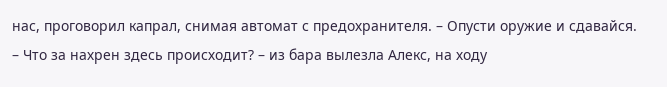нас, проговорил капрал, снимая автомат с предохранителя. – Опусти оружие и сдавайся.
– Что за нахрен здесь происходит? – из бара вылезла Алекс, на ходу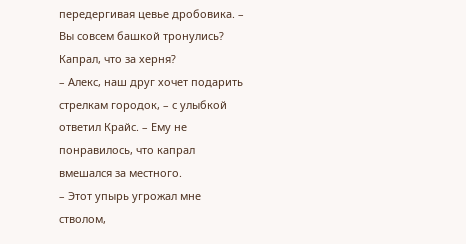передергивая цевье дробовика. – Вы совсем башкой тронулись? Капрал, что за херня?
– Алекс, наш друг хочет подарить стрелкам городок, – с улыбкой ответил Крайс. – Ему не понравилось, что капрал вмешался за местного.
– Этот упырь угрожал мне стволом,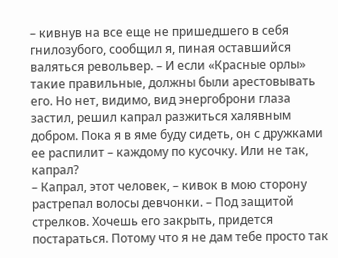– кивнув на все еще не пришедшего в себя гнилозубого, сообщил я, пиная оставшийся валяться револьвер. – И если «Красные орлы» такие правильные, должны были арестовывать его. Но нет, видимо, вид энергоброни глаза застил, решил капрал разжиться халявным добром. Пока я в яме буду сидеть, он с дружками ее распилит – каждому по кусочку. Или не так, капрал?
– Капрал, этот человек, – кивок в мою сторону растрепал волосы девчонки. – Под защитой стрелков. Хочешь его закрыть, придется постараться. Потому что я не дам тебе просто так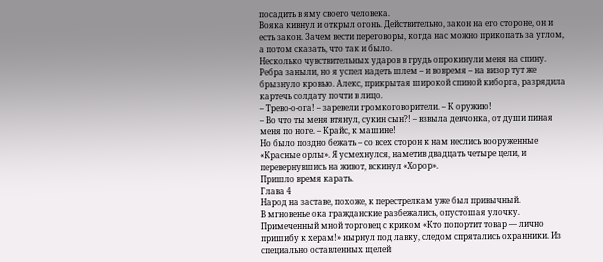посадить в яму своего человека.
Вояка кивнул и открыл огонь. Действительно, закон на его стороне, он и есть закон. Зачем вести переговоры, когда нас можно прикопать за углом, а потом сказать, что так и было.
Несколько чувствительных ударов в грудь опрокинули меня на спину. Ребра заныли, но я успел надеть шлем – и вовремя – на визор тут же брызнуло кровью. Алекс, прикрытая широкой спиной киборга, разрядила картечь солдату почти в лицо.
– Трево-о-ога! – заревели громкоговорители. – К оружию!
– Во что ты меня втянул, сукин сын?! – взвыла девчонка, от души пиная меня по ноге. – Крайс, к машине!
Но было поздно бежать – со всех сторон к нам неслись вооруженные «Красные орлы». Я усмехнулся, наметив двадцать четыре цели, и перевернувшись на живот, вскинул «Хорор».
Пришло время карать.
Глава 4
Народ на заставе, похоже, к перестрелкам уже был привычный.
В мгновенье ока гражданские разбежались, опустошая улочку. Примеченный мной торговец с криком «Кто попортит товар — лично пришибу к херам!» нырнул под лавку, следом спрятались охранники. Из специально оставленных щелей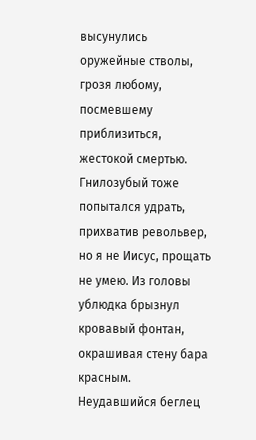высунулись оружейные стволы, грозя любому, посмевшему приблизиться, жестокой смертью.
Гнилозубый тоже попытался удрать, прихватив револьвер, но я не Иисус, прощать не умею. Из головы ублюдка брызнул кровавый фонтан, окрашивая стену бара красным. Неудавшийся беглец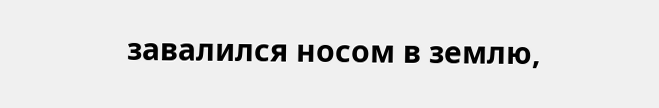завалился носом в землю,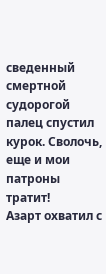сведенный смертной судорогой палец спустил курок. Сволочь, еще и мои патроны тратит!
Азарт охватил с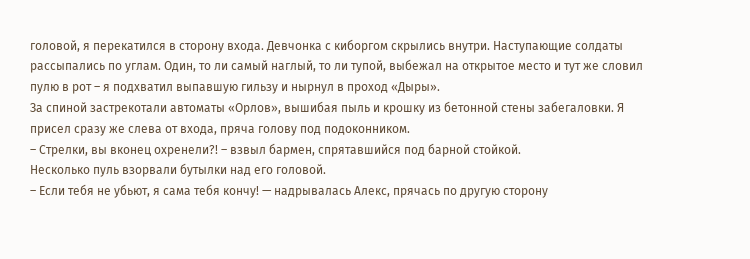головой, я перекатился в сторону входа. Девчонка с киборгом скрылись внутри. Наступающие солдаты рассыпались по углам. Один, то ли самый наглый, то ли тупой, выбежал на открытое место и тут же словил пулю в рот – я подхватил выпавшую гильзу и нырнул в проход «Дыры».
За спиной застрекотали автоматы «Орлов», вышибая пыль и крошку из бетонной стены забегаловки. Я присел сразу же слева от входа, пряча голову под подоконником.
– Стрелки, вы вконец охренели?! – взвыл бармен, спрятавшийся под барной стойкой.
Несколько пуль взорвали бутылки над его головой.
– Если тебя не убьют, я сама тебя кончу! — надрывалась Алекс, прячась по другую сторону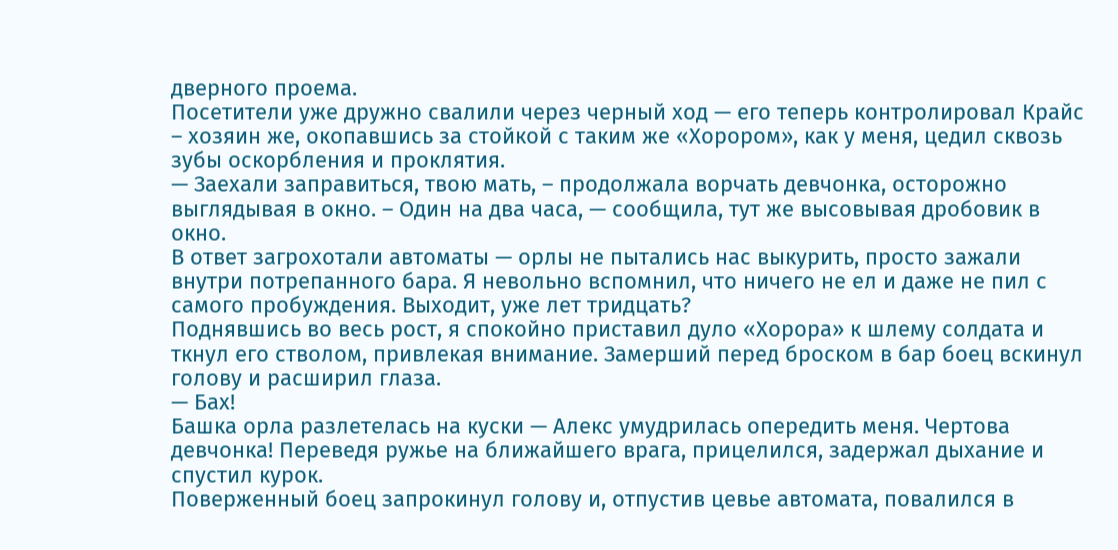дверного проема.
Посетители уже дружно свалили через черный ход — его теперь контролировал Крайс – хозяин же, окопавшись за стойкой с таким же «Хорором», как у меня, цедил сквозь зубы оскорбления и проклятия.
— Заехали заправиться, твою мать, – продолжала ворчать девчонка, осторожно выглядывая в окно. – Один на два часа, — сообщила, тут же высовывая дробовик в окно.
В ответ загрохотали автоматы — орлы не пытались нас выкурить, просто зажали внутри потрепанного бара. Я невольно вспомнил, что ничего не ел и даже не пил с самого пробуждения. Выходит, уже лет тридцать?
Поднявшись во весь рост, я спокойно приставил дуло «Хорора» к шлему солдата и ткнул его стволом, привлекая внимание. Замерший перед броском в бар боец вскинул голову и расширил глаза.
— Бах!
Башка орла разлетелась на куски — Алекс умудрилась опередить меня. Чертова девчонка! Переведя ружье на ближайшего врага, прицелился, задержал дыхание и спустил курок.
Поверженный боец запрокинул голову и, отпустив цевье автомата, повалился в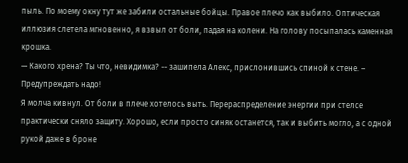пыль. По моему окну тут же забили остальные бойцы. Правое плечо как выбило. Оптическая иллюзия слетела мгновенно, я взвыл от боли, падая на колени. На голову посыпалась каменная крошка.
— Какого хрена? Ты что, невидимка? -- зашипела Алекс, прислонившись спиной к стене. – Предупреждать надо!
Я молча кивнул. От боли в плече хотелось выть. Перераспределение энергии при стелсе практически сняло защиту. Хорошо, если просто синяк останется, так и выбить могло, а с одной рукой даже в броне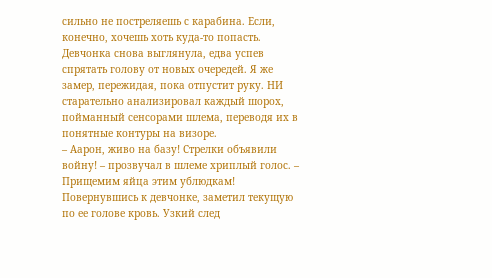сильно не постреляешь с карабина. Если, конечно, хочешь хоть куда-то попасть.
Девчонка снова выглянула, едва успев спрятать голову от новых очередей. Я же замер, пережидая, пока отпустит руку. НИ старательно анализировал каждый шорох, пойманный сенсорами шлема, переводя их в понятные контуры на визоре.
– Аарон, живо на базу! Стрелки объявили войну! – прозвучал в шлеме хриплый голос. – Прищемим яйца этим ублюдкам!
Повернувшись к девчонке, заметил текущую по ее голове кровь. Узкий след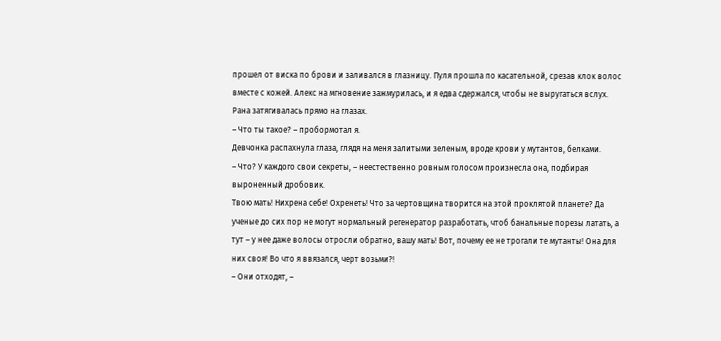прошел от виска по брови и заливался в глазницу. Пуля прошла по касательной, срезав клок волос вместе с кожей. Алекс на мгновение зажмурилась, и я едва сдержался, чтобы не выругаться вслух. Рана затягивалась прямо на глазах.
– Что ты такое? – пробормотал я.
Девчонка распахнула глаза, глядя на меня залитыми зеленым, вроде крови у мутантов, белками.
– Что? У каждого свои секреты, – неестественно ровным голосом произнесла она, подбирая выроненный дробовик.
Твою мать! Нихрена себе! Охренеть! Что за чертовщина творится на этой проклятой планете? Да ученые до сих пор не могут нормальный регенератор разработать, чтоб банальные порезы латать, а тут – у нее даже волосы отросли обратно, вашу мать! Вот, почему ее не трогали те мутанты! Она для них своя! Во что я ввязался, черт возьми?!
– Они отходят, –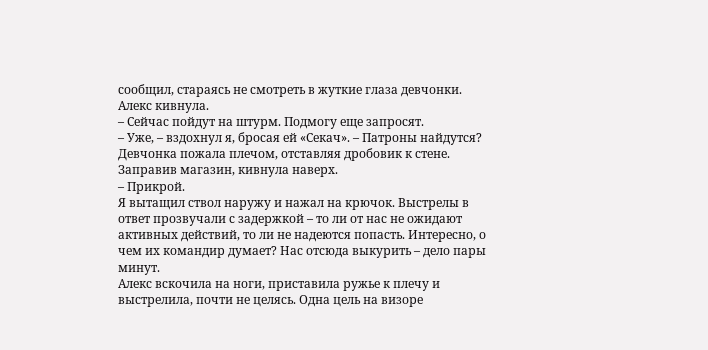сообщил, стараясь не смотреть в жуткие глаза девчонки.
Алекс кивнула.
– Сейчас пойдут на штурм. Подмогу еще запросят.
– Уже, – вздохнул я, бросая ей «Секач». – Патроны найдутся?
Девчонка пожала плечом, отставляя дробовик к стене. Заправив магазин, кивнула наверх.
– Прикрой.
Я вытащил ствол наружу и нажал на крючок. Выстрелы в ответ прозвучали с задержкой – то ли от нас не ожидают активных действий, то ли не надеются попасть. Интересно, о чем их командир думает? Нас отсюда выкурить – дело пары минут.
Алекс вскочила на ноги, приставила ружье к плечу и выстрелила, почти не целясь. Одна цель на визоре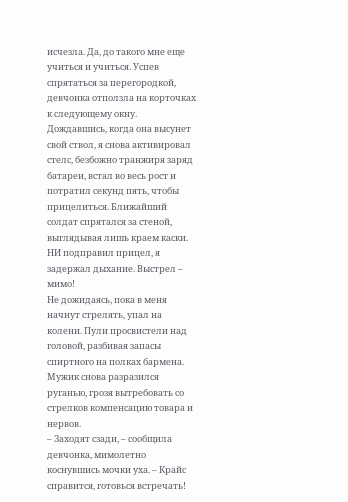исчезла. Да, до такого мне еще учиться и учиться. Успев спрятаться за перегородкой, девчонка отползла на корточках к следующему окну.
Дождавшись, когда она высунет свой ствол, я снова активировал стелс, безбожно транжиря заряд батареи, встал во весь рост и потратил секунд пять, чтобы прицелиться. Ближайший солдат спрятался за стеной, выглядывая лишь краем каски. НИ подправил прицел, я задержал дыхание. Выстрел – мимо!
Не дожидаясь, пока в меня начнут стрелять, упал на колени. Пули просвистели над головой, разбивая запасы спиртного на полках бармена. Мужик снова разразился руганью, грозя вытребовать со стрелков компенсацию товара и нервов.
– Заходят сзади, – сообщила девчонка, мимолетно коснувшись мочки уха. – Крайс справится, готовься встречать!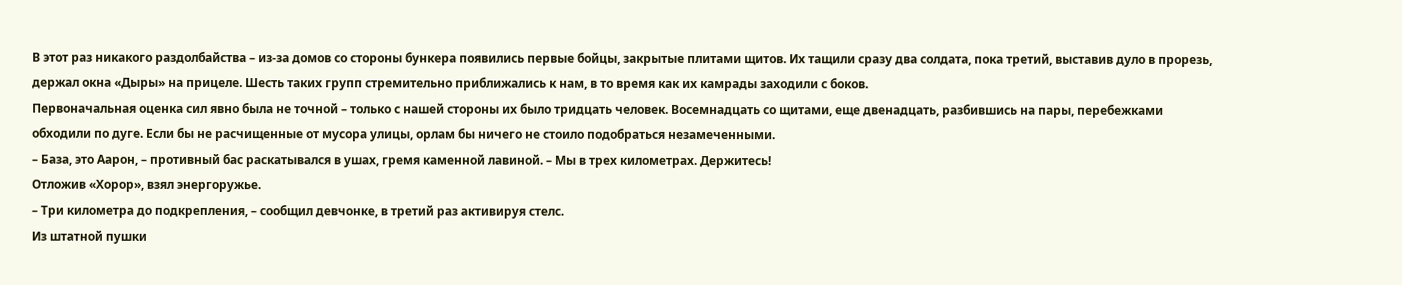В этот раз никакого раздолбайства – из-за домов со стороны бункера появились первые бойцы, закрытые плитами щитов. Их тащили сразу два солдата, пока третий, выставив дуло в прорезь, держал окна «Дыры» на прицеле. Шесть таких групп стремительно приближались к нам, в то время как их камрады заходили с боков.
Первоначальная оценка сил явно была не точной – только с нашей стороны их было тридцать человек. Восемнадцать со щитами, еще двенадцать, разбившись на пары, перебежками обходили по дуге. Если бы не расчищенные от мусора улицы, орлам бы ничего не стоило подобраться незамеченными.
– База, это Аарон, – противный бас раскатывался в ушах, гремя каменной лавиной. – Мы в трех километрах. Держитесь!
Отложив «Хорор», взял энергоружье.
– Три километра до подкрепления, – сообщил девчонке, в третий раз активируя стелс.
Из штатной пушки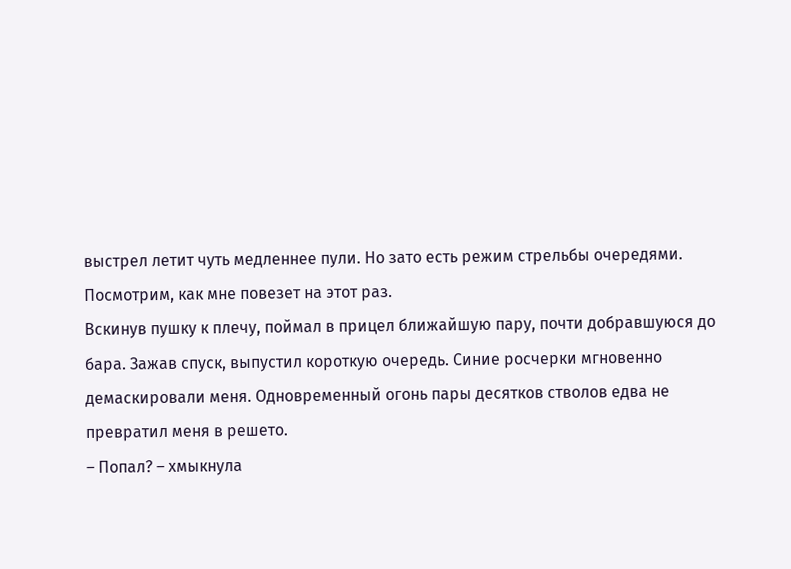выстрел летит чуть медленнее пули. Но зато есть режим стрельбы очередями. Посмотрим, как мне повезет на этот раз.
Вскинув пушку к плечу, поймал в прицел ближайшую пару, почти добравшуюся до бара. Зажав спуск, выпустил короткую очередь. Синие росчерки мгновенно демаскировали меня. Одновременный огонь пары десятков стволов едва не превратил меня в решето.
– Попал? – хмыкнула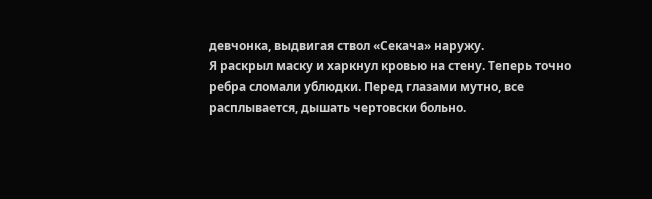девчонка, выдвигая ствол «Секача» наружу.
Я раскрыл маску и харкнул кровью на стену. Теперь точно ребра сломали ублюдки. Перед глазами мутно, все расплывается, дышать чертовски больно.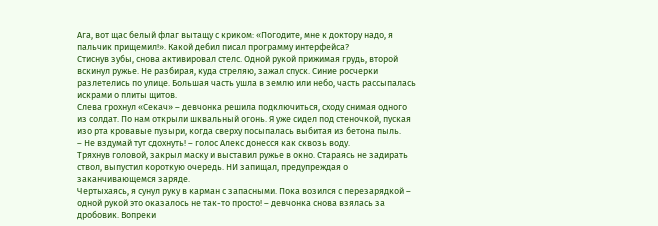Ага, вот щас белый флаг вытащу с криком: «Погодите, мне к доктору надо, я пальчик прищемил!». Какой дебил писал программу интерфейса?
Стиснув зубы, снова активировал стелс. Одной рукой прижимая грудь, второй вскинул ружье. Не разбирая, куда стреляю, зажал спуск. Синие росчерки разлетелись по улице. Большая часть ушла в землю или небо, часть рассыпалась искрами о плиты щитов.
Слева грохнул «Секач» – девчонка решила подключиться, сходу снимая одного из солдат. По нам открыли шквальный огонь. Я уже сидел под стеночкой, пуская изо рта кровавые пузыри, когда сверху посыпалась выбитая из бетона пыль.
– Не вздумай тут сдохнуть! – голос Алекс донесся как сквозь воду.
Тряхнув головой, закрыл маску и выставил ружье в окно. Стараясь не задирать ствол, выпустил короткую очередь. НИ запищал, предупреждая о заканчивающемся заряде.
Чертыхаясь, я сунул руку в карман с запасными. Пока возился с перезарядкой – одной рукой это оказалось не так-то просто! – девчонка снова взялась за дробовик. Вопреки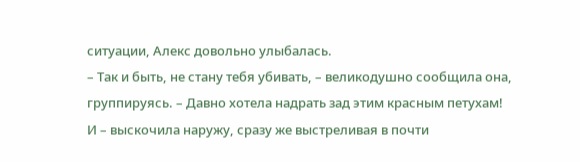ситуации, Алекс довольно улыбалась.
– Так и быть, не стану тебя убивать, – великодушно сообщила она, группируясь. – Давно хотела надрать зад этим красным петухам!
И – выскочила наружу, сразу же выстреливая в почти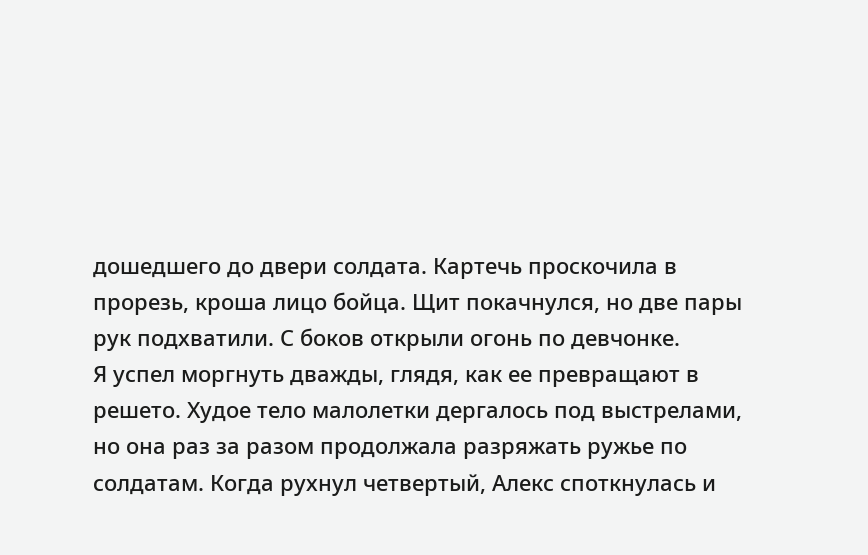дошедшего до двери солдата. Картечь проскочила в прорезь, кроша лицо бойца. Щит покачнулся, но две пары рук подхватили. С боков открыли огонь по девчонке.
Я успел моргнуть дважды, глядя, как ее превращают в решето. Худое тело малолетки дергалось под выстрелами, но она раз за разом продолжала разряжать ружье по солдатам. Когда рухнул четвертый, Алекс споткнулась и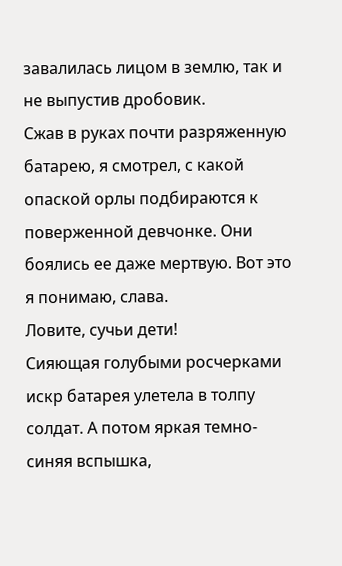завалилась лицом в землю, так и не выпустив дробовик.
Сжав в руках почти разряженную батарею, я смотрел, с какой опаской орлы подбираются к поверженной девчонке. Они боялись ее даже мертвую. Вот это я понимаю, слава.
Ловите, сучьи дети!
Сияющая голубыми росчерками искр батарея улетела в толпу солдат. А потом яркая темно-синяя вспышка,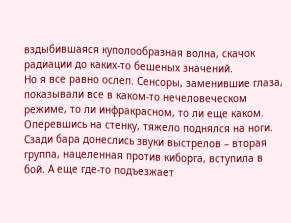вздыбившаяся куполообразная волна, скачок радиации до каких-то бешеных значений.
Но я все равно ослеп. Сенсоры, заменившие глаза, показывали все в каком-то нечеловеческом режиме, то ли инфракрасном, то ли еще каком. Оперевшись на стенку, тяжело поднялся на ноги. Сзади бара донеслись звуки выстрелов – вторая группа, нацеленная против киборга, вступила в бой. А еще где-то подъезжает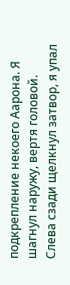подкрепление некоего Аарона. Я шагнул наружу, вертя головой.
Слева сзади щелкнул затвор, я упал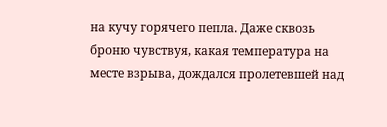на кучу горячего пепла. Даже сквозь броню чувствуя, какая температура на месте взрыва, дождался пролетевшей над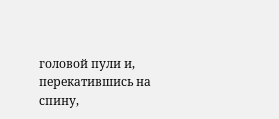головой пули и, перекатившись на спину,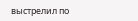выстрелил по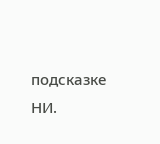подсказке НИ.